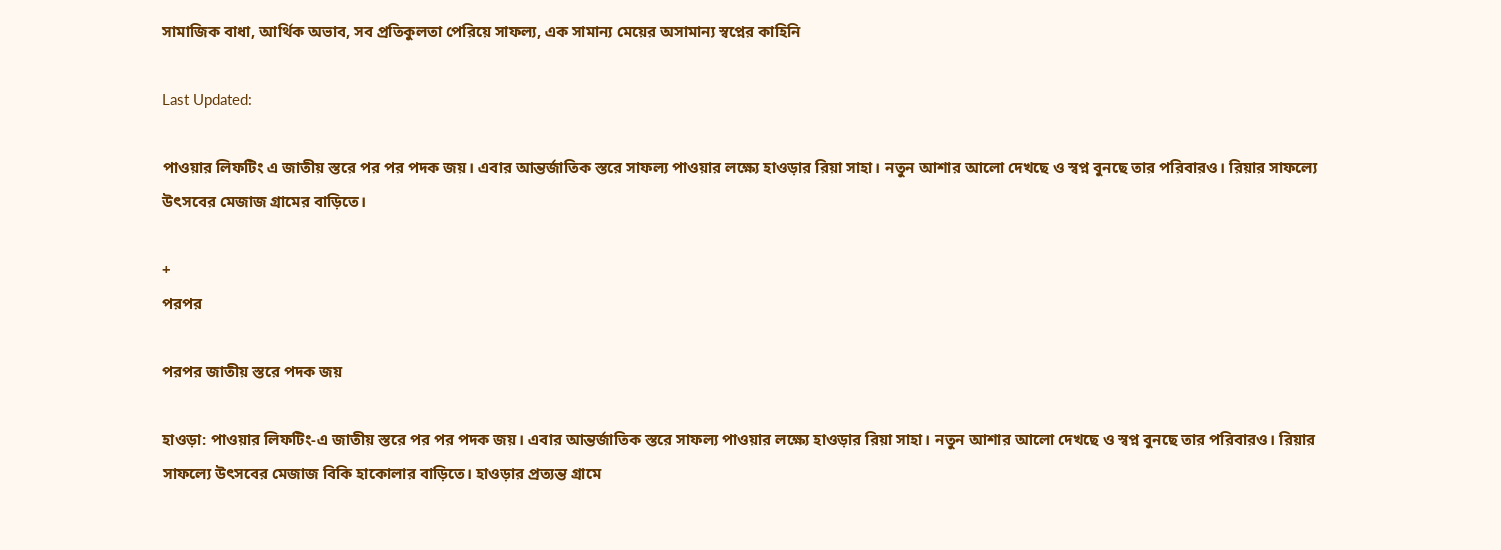সামাজিক বাধা, আর্থিক অভাব, সব প্রতিকুলতা পেরিয়ে সাফল্য, এক সামান্য মেয়ের অসামান্য স্বপ্নের কাহিনি

Last Updated:

পাওয়ার লিফটিং এ জাতীয় স্তরে পর পর পদক জয়। এবার আন্তর্জাতিক স্তরে সাফল্য পাওয়ার লক্ষ্যে হাওড়ার রিয়া সাহা। নতুন আশার আলো দেখছে ও স্বপ্ন বুনছে তার পরিবারও। রিয়ার সাফল্যে উৎসবের মেজাজ গ্রামের বাড়িতে।

+
পরপর

পরপর জাতীয় স্তরে পদক জয়

হাওড়া: পাওয়ার লিফটিং-এ জাতীয় স্তরে পর পর পদক জয়। এবার আন্তর্জাতিক স্তরে সাফল্য পাওয়ার লক্ষ্যে হাওড়ার রিয়া সাহা। নতুন আশার আলো দেখছে ও স্বপ্ন বুনছে তার পরিবারও। রিয়ার সাফল্যে উৎসবের মেজাজ বিকি হাকোলার বাড়িতে। হাওড়ার প্রত্যন্ত গ্রামে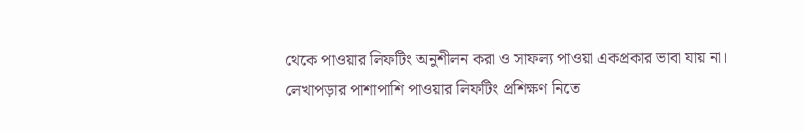থেকে পাওয়ার লিফটিং অনুশীলন করা ও সাফল্য পাওয়া একপ্রকার ভাবা যায় না। লেখাপড়ার পাশাপাশি পাওয়ার লিফটিং প্রশিক্ষণ নিতে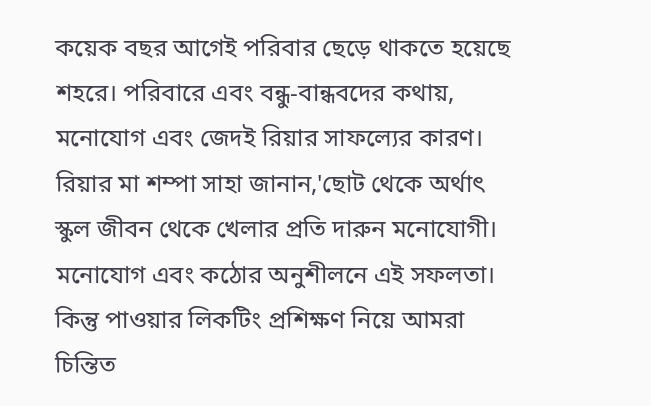কয়েক বছর আগেই পরিবার ছেড়ে থাকতে হয়েছে শহরে। পরিবারে এবং বন্ধু-বান্ধবদের কথায়, মনোযোগ এবং জেদই রিয়ার সাফল্যের কারণ।
রিয়ার মা শম্পা সাহা জানান,'ছোট থেকে অর্থাৎ স্কুল জীবন থেকে খেলার প্রতি দারুন মনোযোগী। মনোযোগ এবং কঠোর অনুশীলনে এই সফলতা। কিন্তু পাওয়ার লিকটিং প্রশিক্ষণ নিয়ে আমরা চিন্তিত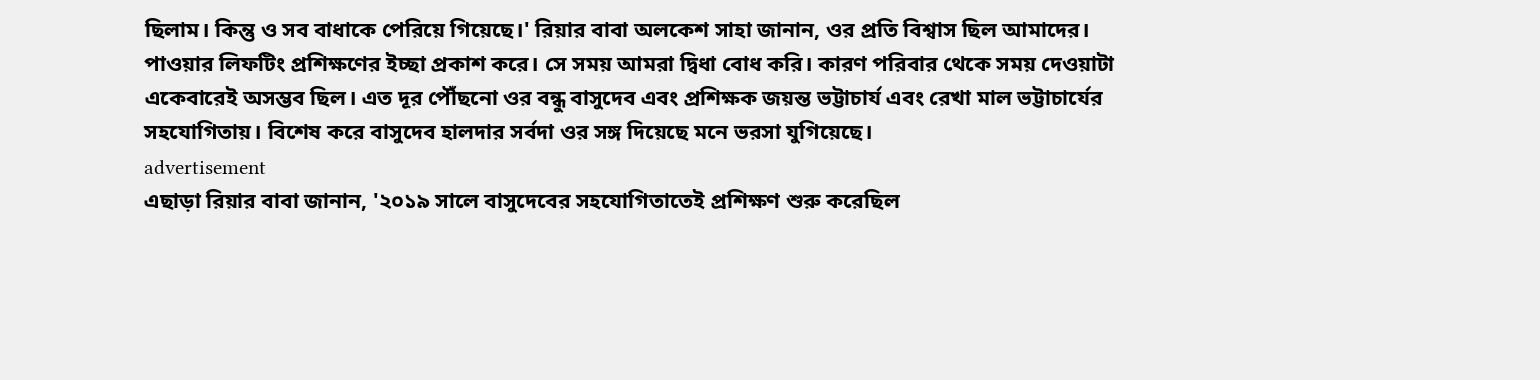ছিলাম। কিন্তু ও সব বাধাকে পেরিয়ে গিয়েছে।' রিয়ার বাবা অলকেশ সাহা জানান, ওর প্রতি বিশ্বাস ছিল আমাদের। পাওয়ার লিফটিং প্রশিক্ষণের ইচ্ছা প্রকাশ করে। সে সময় আমরা দ্বিধা বোধ করি। কারণ পরিবার থেকে সময় দেওয়াটা একেবারেই অসম্ভব ছিল। এত দূর পৌঁছনো ওর বন্ধু বাসুদেব এবং প্রশিক্ষক জয়ন্ত ভট্টাচার্য এবং রেখা মাল ভট্টাচার্যের সহযোগিতায়। বিশেষ করে বাসুদেব হালদার সর্বদা ওর সঙ্গ দিয়েছে মনে ভরসা যুগিয়েছে।
advertisement
এছাড়া রিয়ার বাবা জানান, '২০১৯ সালে বাসুদেবের সহযোগিতাতেই প্রশিক্ষণ শুরু করেছিল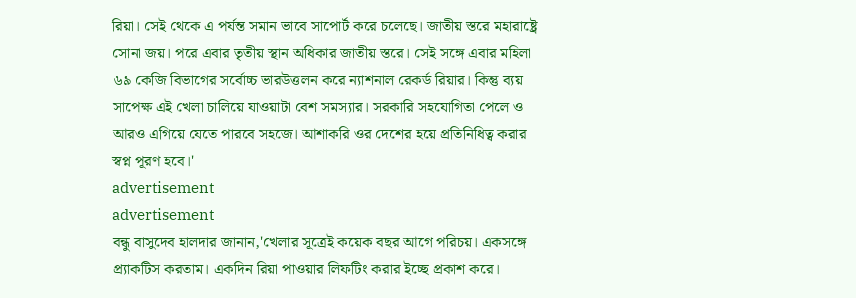রিয়া। সেই থেকে এ পর্যন্ত সমান ভাবে সাপোর্ট করে চলেছে। জাতীয় স্তরে মহারাষ্ট্রে সোনা জয়। পরে এবার তৃতীয় স্থান অধিকার জাতীয় স্তরে। সেই সঙ্গে এবার মহিলা ৬৯ কেজি বিভাগের সর্বোচ্চ ভারউত্তলন করে ন্যাশনাল রেকর্ড রিয়ার। কিন্তু ব্যয় সাপেক্ষ এই খেলা চালিয়ে যাওয়াটা বেশ সমস্যার। সরকারি সহযোগিতা পেলে ও আরও এগিয়ে যেতে পারবে সহজে। আশাকরি ওর দেশের হয়ে প্রতিনিধিত্ব করার স্বপ্ন পূরণ হবে।'
advertisement
advertisement
বন্ধু বাসুদেব হালদার জানান,'খেলার সূত্রেই কয়েক বছর আগে পরিচয়। একসঙ্গে প্র্যাকটিস করতাম। একদিন রিয়া পাওয়ার লিফটিং করার ইচ্ছে প্রকাশ করে।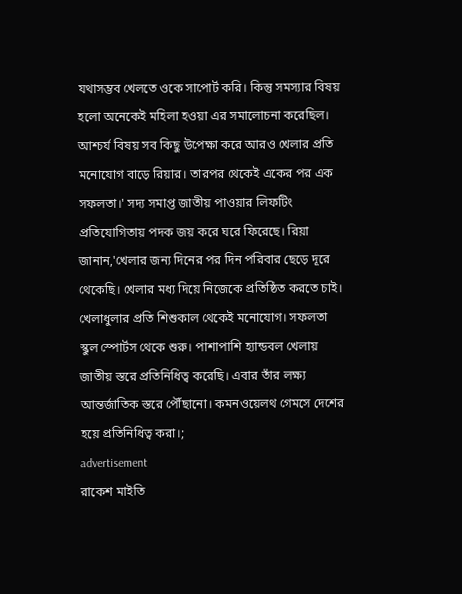যথাসম্ভব খেলতে ওকে সাপোর্ট করি। কিন্তু সমস্যার বিষয় হলো অনেকেই মহিলা হওয়া এর সমালোচনা করেছিল। আশ্চর্য বিষয় সব কিছু উপেক্ষা করে আরও খেলার প্রতি মনোযোগ বাড়ে রিয়ার। তারপর থেকেই একের পর এক সফলতা।' সদ্য সমাপ্ত জাতীয় পাওয়ার লিফটিং প্রতিযোগিতায় পদক জয় করে ঘরে ফিরেছে। রিয়া জানান,'খেলার জন্য দিনের পর দিন পরিবার ছেড়ে দূরে থেকেছি। খেলার মধ্য দিয়ে নিজেকে প্রতিষ্ঠিত করতে চাই। খেলাধুলার প্রতি শিশুকাল থেকেই মনোযোগ। সফলতা স্কুল স্পোর্টস থেকে শুরু। পাশাপাশি হ্যান্ডবল খেলায় জাতীয় স্তরে প্রতিনিধিত্ব করেছি। এবার তাঁর লক্ষ্য আন্তর্জাতিক স্তরে পৌঁছানো। কমনওয়েলথ গেমসে দেশের হয়ে প্রতিনিধিত্ব করা।;
advertisement
রাকেশ মাইতি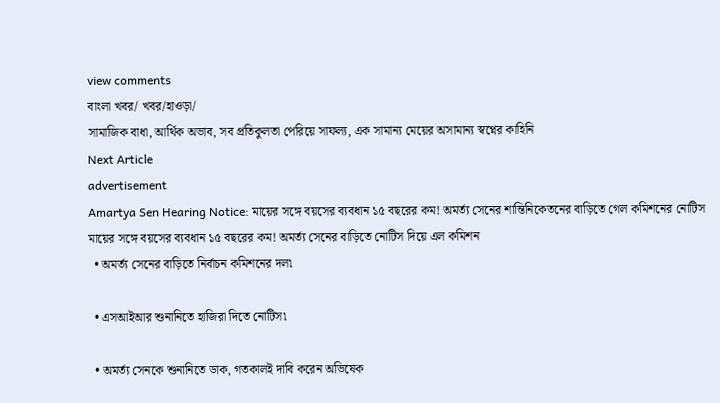view comments
বাংলা খবর/ খবর/হাওড়া/
সামাজিক বাধা, আর্থিক অভাব, সব প্রতিকুলতা পেরিয়ে সাফল্য, এক সামান্য মেয়ের অসামান্য স্বপ্নের কাহিনি
Next Article
advertisement
Amartya Sen Hearing Notice: মায়ের সঙ্গে বয়সের ব্যবধান ১৫ বছরের কম! অমর্ত্য সেনের শান্তিনিকেতনের বাড়িতে গেল কমিশনের নোটিস
মায়ের সঙ্গে বয়সের ব্যবধান ১৫ বছরের কম! অমর্ত্য সেনের বাড়িতে নোটিস দিয়ে এল কমিশন
  • অমর্ত্য সেনের বাড়িতে নির্বাচন কমিশনের দল৷

  • এসআইআর শুনানিতে হাজিরা দিতে নোটিস৷

  • অমর্ত্য সেনকে শুনানিতে ডাক, গতকালই দাবি করেন অভিষেক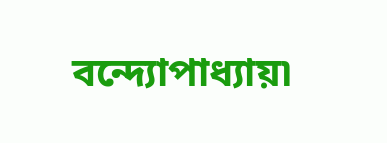বন্দ্যোপাধ্যায়৷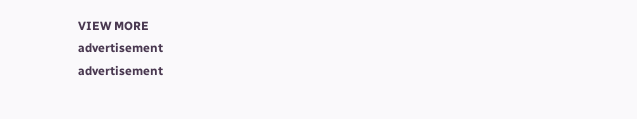VIEW MORE
advertisement
advertisement